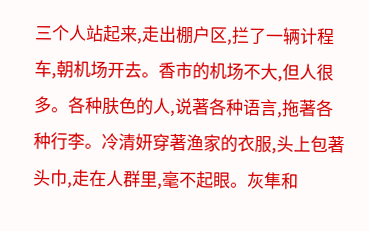三个人站起来,走出棚户区,拦了一辆计程车,朝机场开去。香市的机场不大,但人很多。各种肤色的人,说著各种语言,拖著各种行李。冷清妍穿著渔家的衣服,头上包著头巾,走在人群里,毫不起眼。灰隼和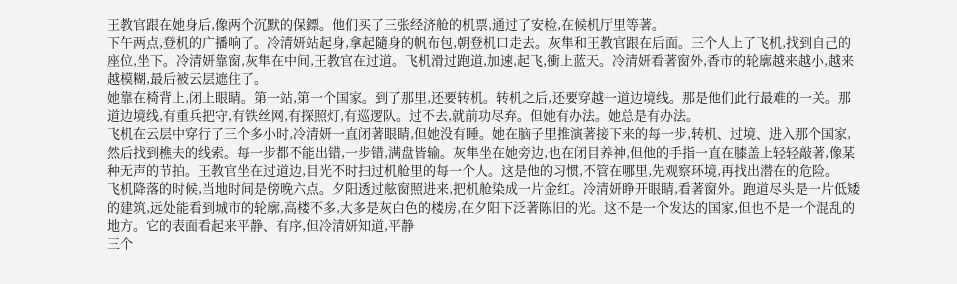王教官跟在她身后,像两个沉默的保鏢。他们买了三张经济舱的机票,通过了安检,在候机厅里等著。
下午两点,登机的广播响了。冷清妍站起身,拿起隨身的帆布包,朝登机口走去。灰隼和王教官跟在后面。三个人上了飞机,找到自己的座位,坐下。冷清妍靠窗,灰隼在中间,王教官在过道。飞机滑过跑道,加速,起飞,衝上蓝天。冷清妍看著窗外,香市的轮廓越来越小,越来越模糊,最后被云层遮住了。
她靠在椅背上,闭上眼睛。第一站,第一个国家。到了那里,还要转机。转机之后,还要穿越一道边境线。那是他们此行最难的一关。那道边境线,有重兵把守,有铁丝网,有探照灯,有巡逻队。过不去,就前功尽弃。但她有办法。她总是有办法。
飞机在云层中穿行了三个多小时,冷清妍一直闭著眼睛,但她没有睡。她在脑子里推演著接下来的每一步,转机、过境、进入那个国家,然后找到樵夫的线索。每一步都不能出错,一步错,满盘皆输。灰隼坐在她旁边,也在闭目养神,但他的手指一直在膝盖上轻轻敲著,像某种无声的节拍。王教官坐在过道边,目光不时扫过机舱里的每一个人。这是他的习惯,不管在哪里,先观察环境,再找出潜在的危险。
飞机降落的时候,当地时间是傍晚六点。夕阳透过舷窗照进来,把机舱染成一片金红。冷清妍睁开眼睛,看著窗外。跑道尽头是一片低矮的建筑,远处能看到城市的轮廓,高楼不多,大多是灰白色的楼房,在夕阳下泛著陈旧的光。这不是一个发达的国家,但也不是一个混乱的地方。它的表面看起来平静、有序,但冷清妍知道,平静
三个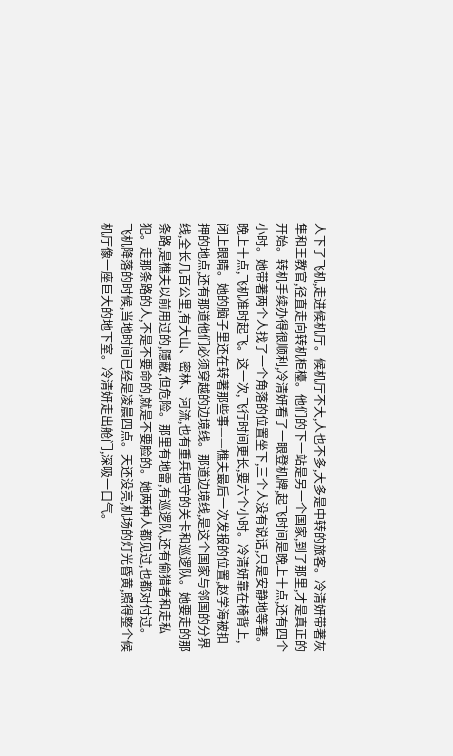人下了飞机,走进候机厅。候机厅不大,人也不多,大多是中转的旅客。冷清妍带著灰隼和王教官,径直走向转机柜檯。他们的下一站是另一个国家,到了那里,才是真正的开始。转机手续办得很顺利,冷清妍看了一眼登机牌,起飞时间是晚上十点,还有四个小时。她带著两个人找了一个角落的位置坐下,三个人没有说话,只是安静地等著。
晚上十点,飞机准时起飞。这一次,飞行时间更长,要六个小时。冷清妍靠在椅背上,闭上眼睛。她的脑子里还在转著那些事——樵夫最后一次发报的位置,赵学海被扣押的地点,还有那道他们必须穿越的边境线。那道边境线,是这个国家与邻国的分界线,全长几百公里,有大山、密林、河流,也有重兵把守的关卡和巡逻队。她要走的那条路,是樵夫以前用过的,隱蔽,但危险。那里有地雷,有巡逻队,还有偷猎者和走私犯。走那条路的人,不是不要命的,就是不要脸的。她两种人都见过,也都对付过。
飞机降落的时候,当地时间已经是凌晨四点。天还没亮,机场的灯光昏黄,照得整个候机厅像一座巨大的地下室。冷清妍走出舱门,深吸一口气。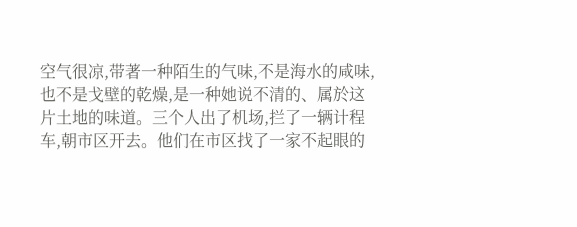空气很凉,带著一种陌生的气味,不是海水的咸味,也不是戈壁的乾燥,是一种她说不清的、属於这片土地的味道。三个人出了机场,拦了一辆计程车,朝市区开去。他们在市区找了一家不起眼的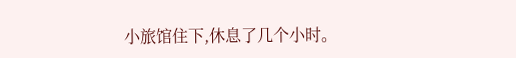小旅馆住下,休息了几个小时。